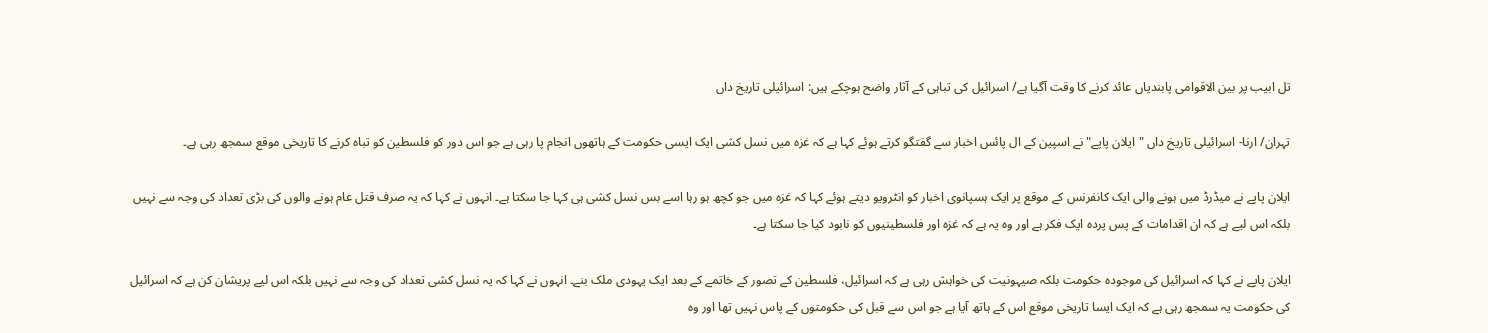تل ابیب پر بین الاقوامی پابندیاں عائد کرنے کا وقت آگيا ہے/ اسرائیل کی تباہی کے آثار واضح ہوچکے ہیں: اسرائيلی تاریخ داں

تہران/ ارنا- اسرائیلی تاریخ داں "ایلان پاپے" نے اسپین کے ال پائس اخبار سے گفتگو کرتے ہوئے کہا ہے کہ غزہ میں نسل کشی ایک ایسی حکومت کے ہاتھوں انجام پا رہی ہے جو اس دور کو فلسطین کو تباہ کرنے کا تاریخی موقع سمجھ رہی ہے۔

ایلان پاپے نے میڈرڈ میں ہونے والی ایک کانفرنس کے موقع پر ایک ہسپانوی اخبار کو انٹرویو دیتے ہوئے کہا کہ غزہ میں جو کچھ ہو رہا اسے بس نسل کشی ہی کہا جا سکتا ہے۔ انہوں نے کہا کہ یہ صرف قتل عام ہونے والوں کی بڑی تعداد کی وجہ سے نہیں بلکہ اس لیے ہے کہ ان اقدامات کے پس پردہ ایک فکر ہے اور وہ یہ ہے کہ غزہ اور فلسطینیوں کو نابود کیا جا سکتا ہے۔

ایلان پاپے نے کہا کہ اسرائيل کی موجودہ حکومت بلکہ صیہونیت کی خواہش رہی ہے کہ اسرائیل، فلسطین کے تصور کے خاتمے کے بعد ایک یہودی ملک بنے۔ انہوں نے کہا کہ یہ نسل کشی تعداد کی وجہ سے نہیں بلکہ اس لیے پریشان کن ہے کہ اسرائیل کی حکومت یہ سمجھ رہی ہے کہ ایک ایسا تاریخی موقع اس کے ہاتھ آیا ہے جو اس سے قبل کی حکومتوں کے پاس نہیں تھا اور وہ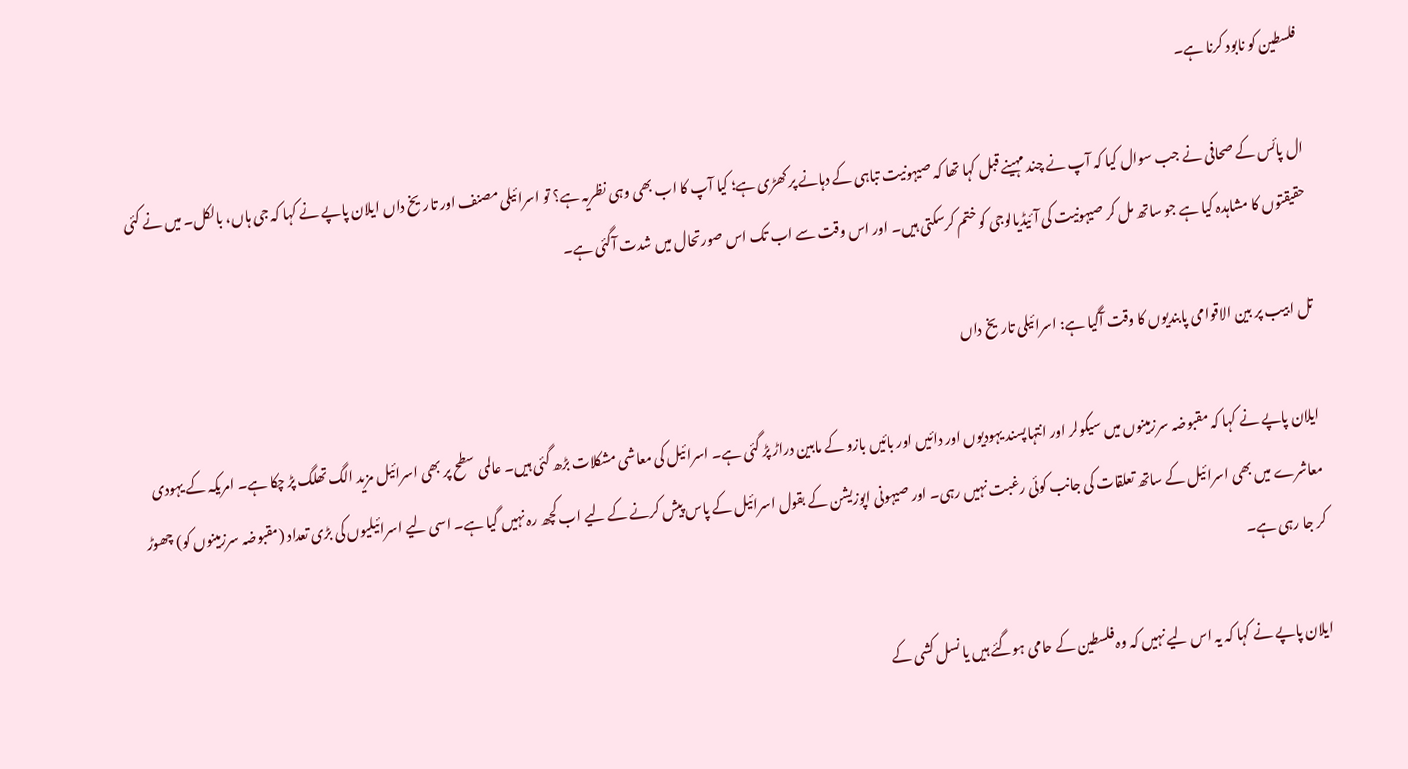فلسطین کو نابود کرنا ہے۔

ال پائس کے صحافی نے جب سوال کیا کہ آپ نے چند مہینے قبل کہا تھا کہ صیہونیت تباہی کے دہانے پر کھڑی ہے؛ کیا آپ کا اب بھی وہی نظریہ ہے؟ تو اسرائیلی مصنف اور تاریخ داں ایلان پاپے نے کہا کہ جی ہاں، بالکل۔ میں نے کئی حقیقتوں کا مشاہدہ کیا ہے جو ساتھ مل کر صیہونیت کی آئيڈیالوجی کو ختم کرسکتی ہیں۔ اور اس وقت سے اب تک اس صورتحال میں شدت آگئی ہے۔

تل ابیب پر بین الاقوامی پابندیوں کا وقت آگيا ہے: اسرائيلی تاریخ داں

ایلان پاپے نے کہا کہ مقبوضہ سرزمینوں میں سیکولر اور انتہاپسند یہودیوں اور دائیں اور بائیں بازو کے مابین دراڑ پڑ گئی ہے۔ اسرائیل کی معاشی مشکلات بڑھ گئی ہیں۔ عالمی سطح پر بھی اسرائیل مزید الگ تھلگ پڑ چکا ہے۔ امریکہ کے یہودی معاشرے میں بھی اسرائیل کے ساتھ تعلقات کی جانب کوئی رغبت نہیں رہی۔ اور صیہونی اپوزیشن کے بقول اسرائیل کے پاس پیش کرنے کے لیے اب کچھ رہ نہیں گیا ہے۔ اسی لیے اسرائیلیوں کی بڑی تعداد (مقبوضہ سرزمینوں کو) چھوڑ کر جا رہی ہے۔

ایلان پاپے نے کہا کہ یہ اس لیے نہیں کہ وہ فلسطین کے حامی ہوگئے ہیں یا نسل کشی کے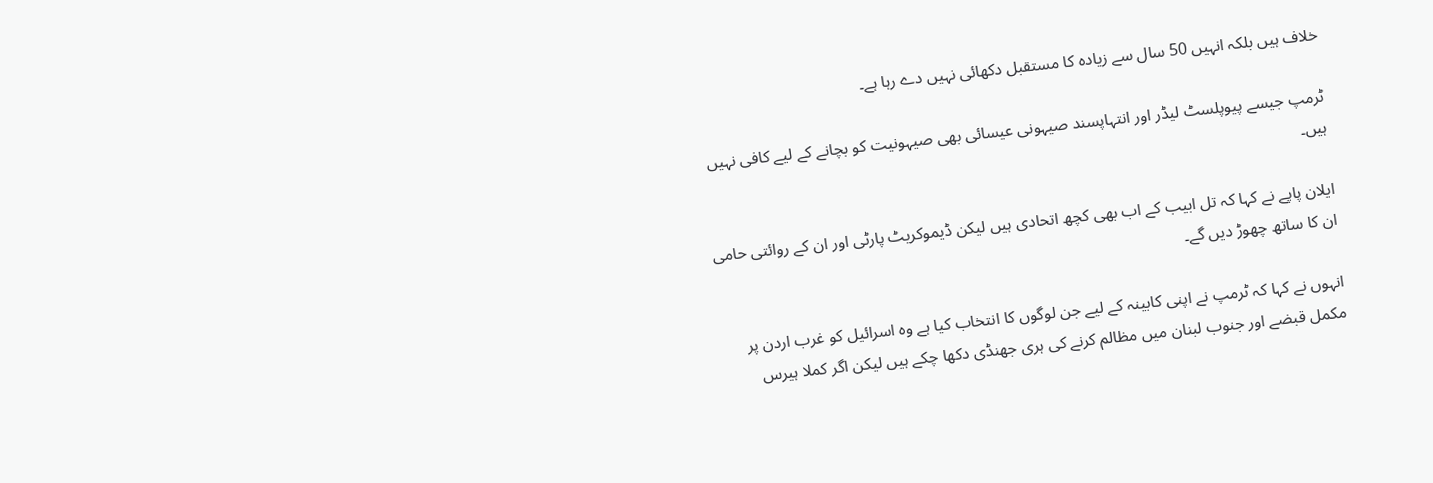خلاف ہیں بلکہ انہیں 50 سال سے زیادہ کا مستقبل دکھائی نہیں دے رہا ہے۔

ٹرمپ جیسے پیوپلسٹ لیڈر اور انتہاپسند صیہونی عیسائی بھی صیہونیت کو بچانے کے لیے کافی نہیں ہیں۔

ایلان پاپے نے کہا کہ تل ابیب کے اب بھی کچھ اتحادی ہیں لیکن ڈیموکریٹ پارٹی اور ان کے روائتی حامی ان کا ساتھ چھوڑ دیں گے۔

انہوں نے کہا کہ ٹرمپ نے اپنی کابینہ کے لیے جن لوگوں کا انتخاب کیا ہے وہ اسرائیل کو غرب اردن پر مکمل قبضے اور جنوب لبنان میں مظالم کرنے کی ہری جھنڈی دکھا چکے ہیں لیکن اگر کملا ہیرس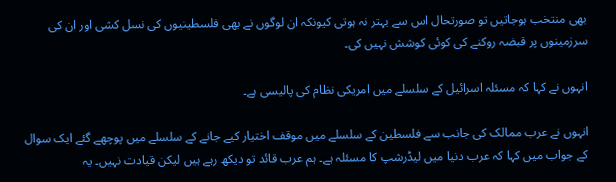بھی منتخب ہوجاتیں تو صورتحال اس سے بہتر نہ ہوتی کیونکہ ان لوگوں نے بھی فلسطینیوں کی نسل کشی اور ان کی سرزمینوں پر قبضہ روکنے کی کوئی کوشش نہیں کی۔

انہوں نے کہا کہ مسئلہ اسرائیل کے سلسلے میں امریکی نظام کی پالیسی ہے۔

انہوں نے عرب ممالک کی جانب سے فلسطین کے سلسلے میں موقف اختیار کیے جانے کے سلسلے میں پوچھے گئے ایک سوال کے جواب میں کہا کہ عرب دنیا میں لیڈرشپ کا مسئلہ ہے۔ ہم عرب قائد تو دیکھ رہے ہیں لیکن قیادت نہیں۔ یہ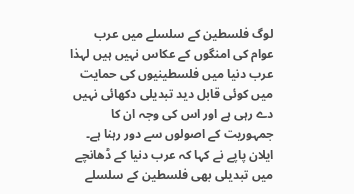لوگ فلسطین کے سلسلے میں عرب عوام کی امنگوں کے عکاس نہیں ہیں لہذا عرب دنیا میں فلسطینیوں کی حمایت میں کوئی قابل دید تبدیلی دکھائی نہیں دے رہی ہے اور اس کی وجہ ان کا جمہوریت کے اصولوں سے دور رہنا ہے۔ ایلان پاپے نے کہا کہ عرب دنیا کے ڈھانچے میں تبدیلی بھی فلسطین کے سلسلے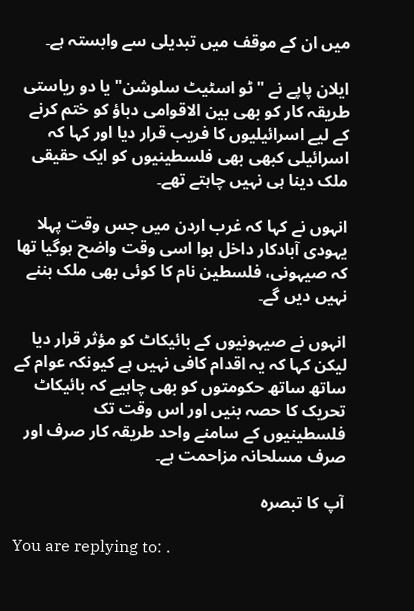میں ان کے موقف میں تبدیلی سے وابستہ ہے۔

ایلان پاپے نے "ٹو اسٹیٹ سلوشن" یا دو ریاستی طریقہ کار کو بھی بین الاقوامی دباؤ کو ختم کرنے کے لیے اسرائیلیوں کا فریب قرار دیا اور کہا کہ اسرائیلی کبھی بھی فلسطینیوں کو ایک حقیقی ملک دینا ہی نہیں چاہتے تھے۔

انہوں نے کہا کہ غرب اردن میں جس وقت پہلا یہودی آبادکار داخل ہوا اسی وقت واضح ہوگیا تھا کہ صیہونی، فلسطین نام کا کوئی بھی ملک بننے نہیں دیں گے۔

انہوں نے صیہونیوں کے بائیکاٹ کو مؤثر قرار دیا لیکن کہا کہ یہ اقدام کافی نہیں ہے کیونکہ عوام کے ساتھ ساتھ حکومتوں کو بھی چاہیے کہ بائیکاٹ تحریک کا حصہ بنیں اور اس وقت تک فلسطینیوں کے سامنے واحد طریقہ کار صرف اور صرف مسلحانہ مزاحمت ہے۔

آپ کا تبصرہ

You are replying to: .